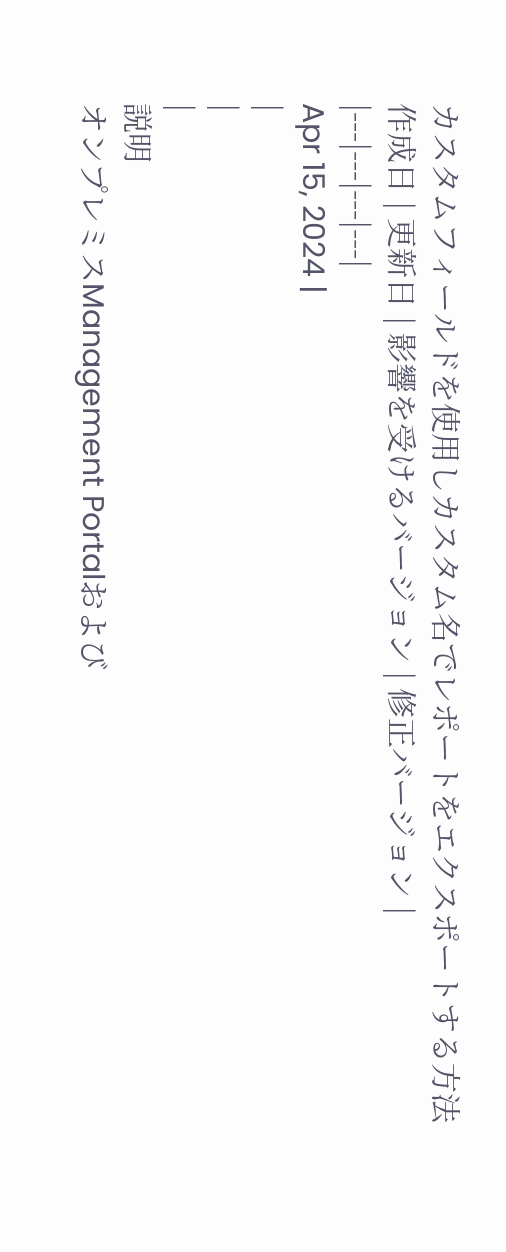カスタムフィールドを使用しカスタム名でレポートをエクスポートする方法
作成日 | 更新日 | 影響を受けるバージョン | 修正バージョン |
|---|---|---|---|
Apr 15, 2024 |
|
|
|
説明
オンプレミスManagement Portalおよび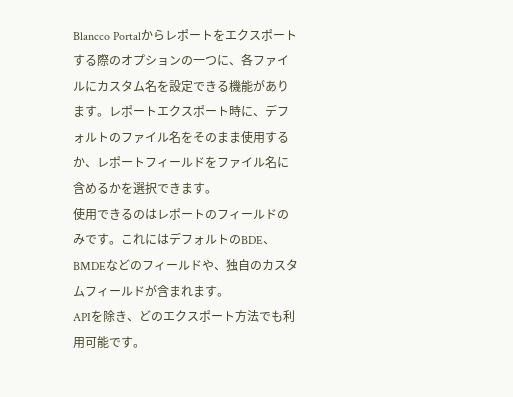Blancco Portalからレポートをエクスポートする際のオプションの一つに、各ファイルにカスタム名を設定できる機能があります。レポートエクスポート時に、デフォルトのファイル名をそのまま使用するか、レポートフィールドをファイル名に含めるかを選択できます。
使用できるのはレポートのフィールドのみです。これにはデフォルトのBDE、BMDEなどのフィールドや、独自のカスタムフィールドが含まれます。
APIを除き、どのエクスポート方法でも利用可能です。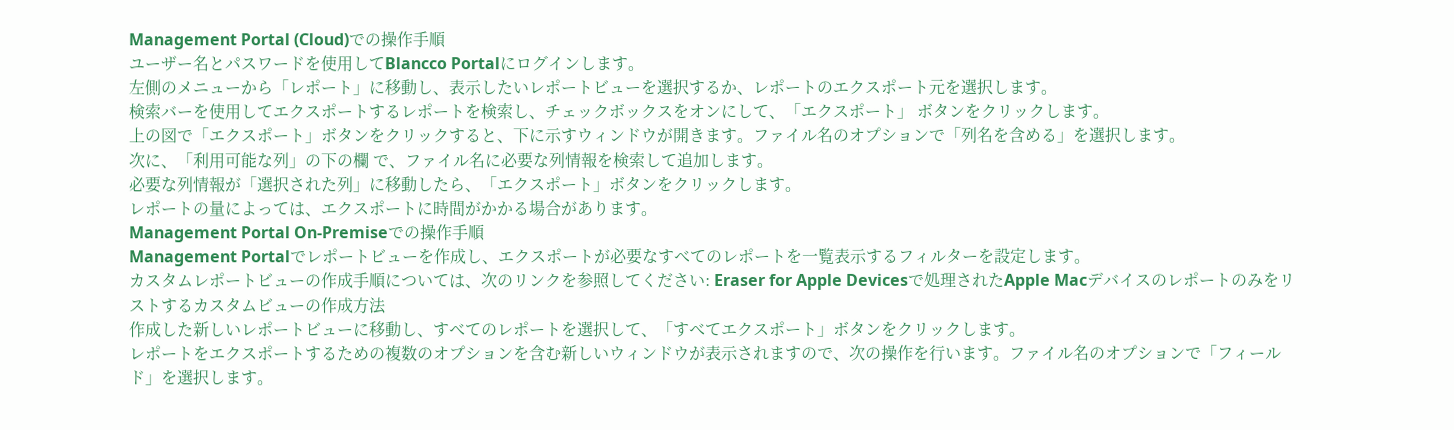Management Portal (Cloud)での操作手順
ユーザー名とパスワードを使用してBlancco Portalにログインします。
左側のメニューから「レポート」に移動し、表示したいレポートビューを選択するか、レポートのエクスポート元を選択します。
検索バーを使用してエクスポートするレポートを検索し、チェックボックスをオンにして、「エクスポート」 ボタンをクリックします。
上の図で「エクスポート」ボタンをクリックすると、下に示すウィンドウが開きます。ファイル名のオプションで「列名を含める」を選択します。
次に、「利用可能な列」の下の欄 で、ファイル名に必要な列情報を検索して追加します。
必要な列情報が「選択された列」に移動したら、「エクスポート」ボタンをクリックします。
レポートの量によっては、エクスポートに時間がかかる場合があります。
Management Portal On-Premiseでの操作手順
Management Portalでレポートビューを作成し、エクスポートが必要なすべてのレポートを一覧表示するフィルターを設定します。
カスタムレポートビューの作成手順については、次のリンクを参照してください: Eraser for Apple Devicesで処理されたApple Macデバイスのレポートのみをリストするカスタムビューの作成方法
作成した新しいレポートビューに移動し、すべてのレポートを選択して、「すべてエクスポート」ボタンをクリックします。
レポートをエクスポートするための複数のオプションを含む新しいウィンドウが表示されますので、次の操作を行います。ファイル名のオプションで「フィールド」を選択します。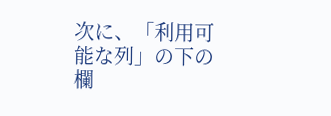次に、「利用可能な列」の下の欄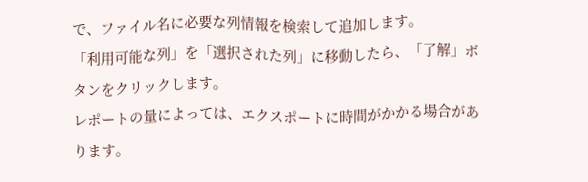で、ファイル名に必要な列情報を検索して追加します。
「利用可能な列」を「選択された列」に移動したら、「了解」ボタンをクリックします。
レポートの量によっては、エクスポートに時間がかかる場合があります。